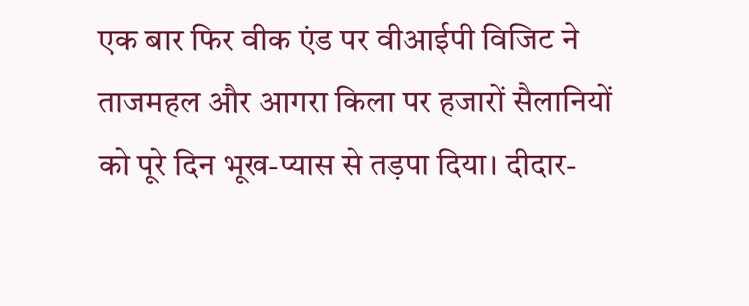एक बार फिर वीक एंड पर वीआईपी विजिट ने ताजमहल और आगरा किला पर हजारों सैलानियों को पूरे दिन भूख-प्यास से तड़पा दिया। दीदार-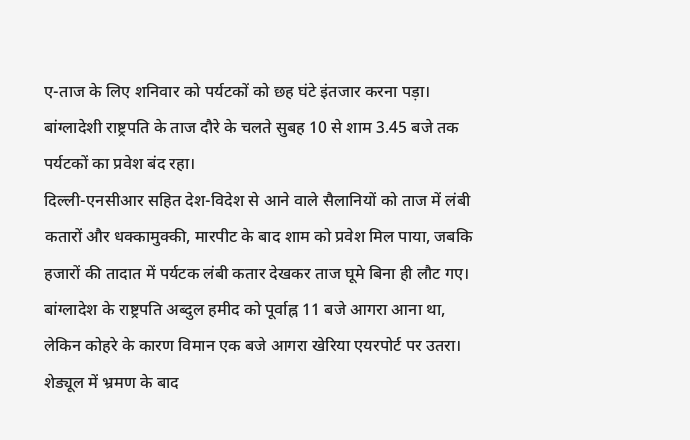ए-ताज के लिए शनिवार को पर्यटकों को छह घंटे इंतजार करना पड़ा। बांग्लादेशी राष्ट्रपति के ताज दौरे के चलते सुबह 10 से शाम 3.45 बजे तक पर्यटकों का प्रवेश बंद रहा।
दिल्ली-एनसीआर सहित देश-विदेश से आने वाले सैलानियों को ताज में लंबी कतारों और धक्कामुक्की, मारपीट के बाद शाम को प्रवेश मिल पाया, जबकि हजारों की तादात में पर्यटक लंबी कतार देखकर ताज घूमे बिना ही लौट गए।
बांग्लादेश के राष्ट्रपति अब्दुल हमीद को पूर्वाह्न 11 बजे आगरा आना था, लेकिन कोहरे के कारण विमान एक बजे आगरा खेरिया एयरपोर्ट पर उतरा। शेड्यूल में भ्रमण के बाद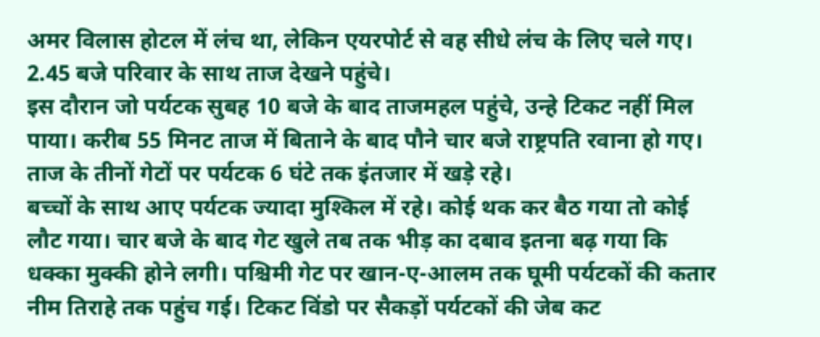अमर विलास होटल में लंच था, लेकिन एयरपोर्ट से वह सीधे लंच के लिए चले गए। 2.45 बजे परिवार के साथ ताज देखने पहुंचे।
इस दौरान जो पर्यटक सुबह 10 बजे के बाद ताजमहल पहुंचे, उन्हे टिकट नहीं मिल पाया। करीब 55 मिनट ताज में बिताने के बाद पौने चार बजे राष्ट्रपति रवाना हो गए। ताज के तीनों गेटों पर पर्यटक 6 घंटे तक इंतजार में खड़े रहे।
बच्चों के साथ आए पर्यटक ज्यादा मुश्किल में रहे। कोई थक कर बैठ गया तो कोई लौट गया। चार बजे के बाद गेट खुले तब तक भीड़ का दबाव इतना बढ़ गया कि धक्का मुक्की होने लगी। पश्चिमी गेट पर खान-ए-आलम तक घूमी पर्यटकों की कतार नीम तिराहे तक पहुंच गई। टिकट विंडो पर सैकड़ों पर्यटकों की जेब कट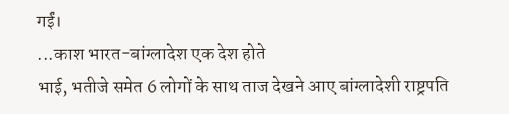गईं।
...काश भारत-बांग्लादेश एक देश होते
भाई, भतीजे समेत 6 लोगों के साथ ताज देखने आए बांग्लादेशी राष्ट्रपति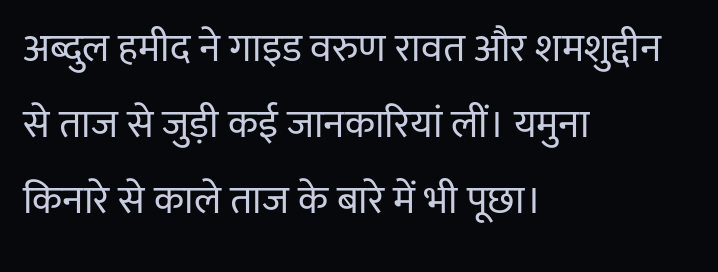अब्दुल हमीद ने गाइड वरुण रावत और शमशुद्दीन से ताज से जुड़ी कई जानकारियां लीं। यमुना किनारे से काले ताज के बारे में भी पूछा।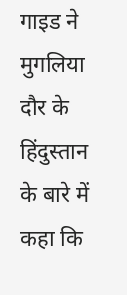गाइड ने मुगलिया दौर के हिंदुस्तान के बारे में कहा कि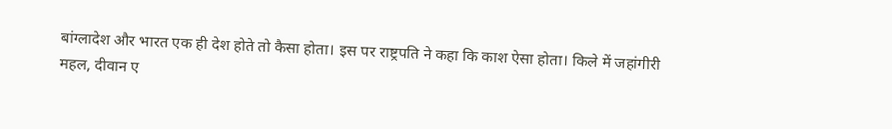बांग्लादेश और भारत एक ही देश होते तो कैसा होता। इस पर राष्ट्रपति ने कहा कि काश ऐसा होता। किले में जहांगीरी महल, दीवान ए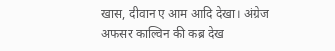खास, दीवान ए आम आदि देखा। अंग्रेज अफसर काल्विन की कब्र देख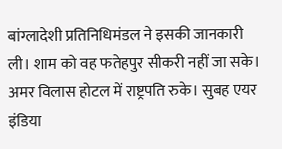बांग्लादेशी प्रतिनिधिमंडल ने इसकी जानकारी ली। शाम को वह फतेहपुर सीकरी नहीं जा सके। अमर विलास होटल में राष्ट्रपति रुके। सुबह एयर इंडिया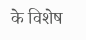के विशेष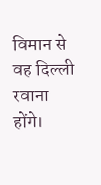विमान से वह दिल्ली रवाना होंगे।